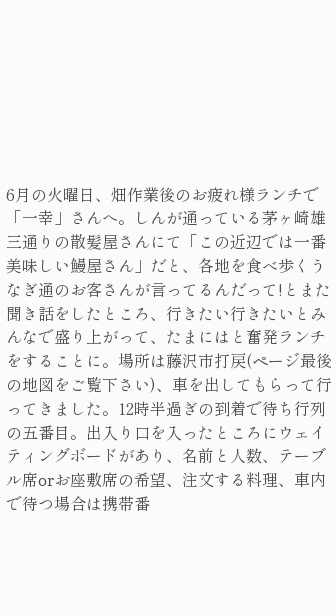6月の火曜日、畑作業後のお疲れ様ランチで「一幸」さんへ。しんが通っている茅ヶ崎雄三通りの散髪屋さんにて「この近辺では一番美味しい鰻屋さん」だと、各地を食べ歩くうなぎ通のお客さんが言ってるんだって!とまた聞き話をしたところ、行きたい行きたいとみんなで盛り上がって、たまにはと奮発ランチをすることに。場所は藤沢市打戻(ページ最後の地図をご覧下さい)、車を出してもらって行ってきました。12時半過ぎの到着で待ち行列の五番目。出入り口を入ったところにウェイティングボードがあり、名前と人数、テーブル席orお座敷席の希望、注文する料理、車内で待つ場合は携帯番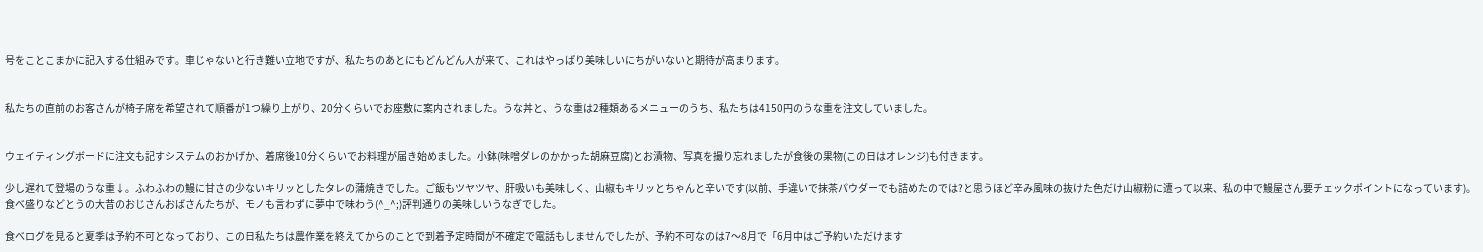号をことこまかに記入する仕組みです。車じゃないと行き難い立地ですが、私たちのあとにもどんどん人が来て、これはやっぱり美味しいにちがいないと期待が高まります。


私たちの直前のお客さんが椅子席を希望されて順番が1つ繰り上がり、20分くらいでお座敷に案内されました。うな丼と、うな重は2種類あるメニューのうち、私たちは4150円のうな重を注文していました。


ウェイティングボードに注文も記すシステムのおかげか、着席後10分くらいでお料理が届き始めました。小鉢(味噌ダレのかかった胡麻豆腐)とお漬物、写真を撮り忘れましたが食後の果物(この日はオレンジ)も付きます。

少し遅れて登場のうな重↓。ふわふわの鰻に甘さの少ないキリッとしたタレの蒲焼きでした。ご飯もツヤツヤ、肝吸いも美味しく、山椒もキリッとちゃんと辛いです(以前、手違いで抹茶パウダーでも詰めたのでは?と思うほど辛み風味の抜けた色だけ山椒粉に遭って以来、私の中で鰻屋さん要チェックポイントになっています)。食べ盛りなどとうの大昔のおじさんおばさんたちが、モノも言わずに夢中で味わう(^_^;)評判通りの美味しいうなぎでした。

食べログを見ると夏季は予約不可となっており、この日私たちは農作業を終えてからのことで到着予定時間が不確定で電話もしませんでしたが、予約不可なのは7〜8月で「6月中はご予約いただけます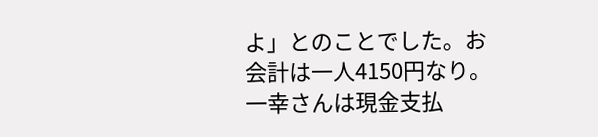よ」とのことでした。お会計は一人4150円なり。一幸さんは現金支払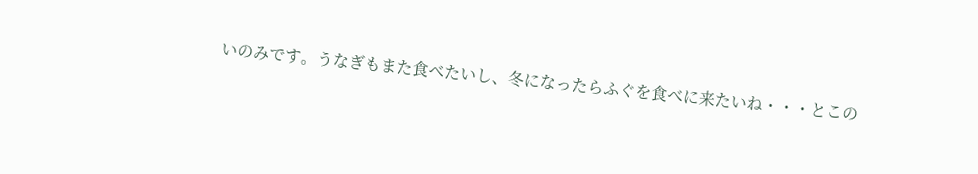いのみです。うなぎもまた食べたいし、冬になったらふぐを食べに来たいね・・・とこの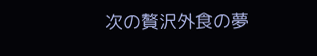次の贅沢外食の夢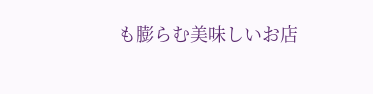も膨らむ美味しいお店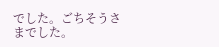でした。ごちそうさまでした。